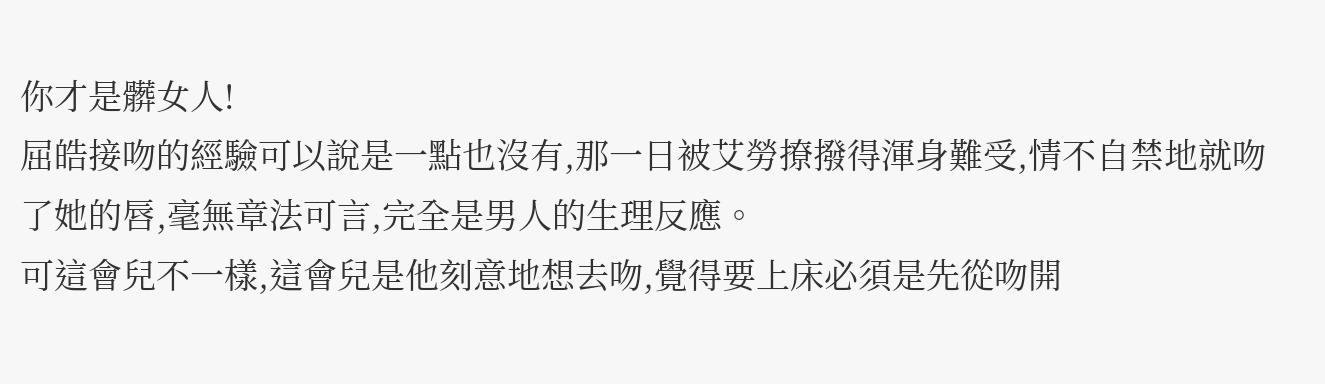你才是髒女人!
屈皓接吻的經驗可以說是一點也沒有,那一日被艾勞撩撥得渾身難受,情不自禁地就吻了她的唇,毫無章法可言,完全是男人的生理反應。
可這會兒不一樣,這會兒是他刻意地想去吻,覺得要上床必須是先從吻開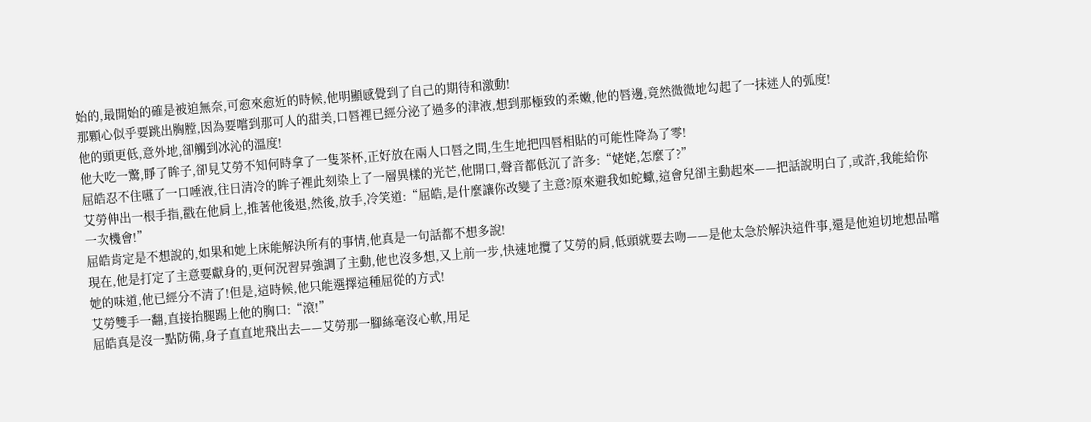始的,最開始的確是被迫無奈,可愈來愈近的時候,他明顯感覺到了自己的期待和激動!
那顆心似乎要跳出胸膛,因為要嚐到那可人的甜美,口唇裡已經分泌了過多的津液,想到那極致的柔嫩,他的唇邊,竟然微微地勾起了一抹迷人的弧度!
他的頭更低,意外地,卻觸到冰沁的溫度!
他大吃一驚,睜了眸子,卻見艾勞不知何時拿了一隻茶杯,正好放在兩人口唇之間,生生地把四唇相貼的可能性降為了零!
屈皓忍不住嚥了一口唾液,往日清冷的眸子裡此刻染上了一層異樣的光芒,他開口,聲音都低沉了許多:“姥姥,怎麼了?”
艾勞伸出一根手指,戳在他肩上,推著他後退,然後,放手,冷笑道:“屈皓,是什麼讓你改變了主意?原來避我如蛇蠍,這會兒卻主動起來——把話說明白了,或許,我能給你一次機會!”
屈皓肯定是不想說的,如果和她上床能解決所有的事情,他真是一句話都不想多說!
現在,他是打定了主意要獻身的,更何況習昇強調了主動,他也沒多想,又上前一步,快速地攬了艾勞的肩,低頭就要去吻——是他太急於解決這件事,還是他迫切地想品嚐她的味道,他已經分不清了!但是,這時候,他只能選擇這種屈從的方式!
艾勞雙手一翻,直接抬腿踢上他的胸口:“滾!”
屈皓真是沒一點防備,身子直直地飛出去——艾勞那一腳絲毫沒心軟,用足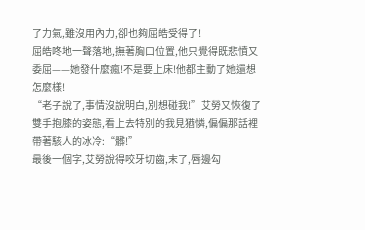了力氣,雖沒用內力,卻也夠屈皓受得了!
屈皓咚地一聲落地,撫著胸口位置,他只覺得既悲憤又委屈——她發什麼瘋!不是要上床!他都主動了她還想怎麼樣!
“老子說了,事情沒說明白,別想碰我!”艾勞又恢復了雙手抱膝的姿態,看上去特別的我見猶憐,偏偏那話裡帶著駭人的冰冷:“髒!”
最後一個字,艾勞說得咬牙切齒,末了,唇邊勾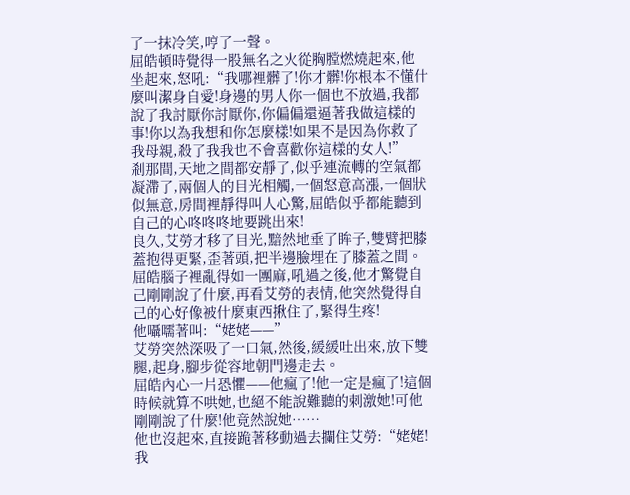了一抹冷笑,哼了一聲。
屈皓頓時覺得一股無名之火從胸膛燃燒起來,他坐起來,怒吼:“我哪裡髒了!你才髒!你根本不懂什麼叫潔身自愛!身邊的男人你一個也不放過,我都說了我討厭你討厭你,你偏偏還逼著我做這樣的事!你以為我想和你怎麼樣!如果不是因為你救了我母親,殺了我我也不會喜歡你這樣的女人!”
剎那間,天地之間都安靜了,似乎連流轉的空氣都凝滯了,兩個人的目光相觸,一個怒意高漲,一個狀似無意,房間裡靜得叫人心驚,屈皓似乎都能聽到自己的心咚咚咚地要跳出來!
良久,艾勞才移了目光,黯然地垂了眸子,雙臂把膝蓋抱得更緊,歪著頭,把半邊臉埋在了膝蓋之間。
屈皓腦子裡亂得如一團麻,吼過之後,他才驚覺自己剛剛說了什麼,再看艾勞的表情,他突然覺得自己的心好像被什麼東西揪住了,緊得生疼!
他囁嚅著叫:“姥姥——”
艾勞突然深吸了一口氣,然後,緩緩吐出來,放下雙腿,起身,腳步從容地朝門邊走去。
屈皓內心一片恐懼——他瘋了!他一定是瘋了!這個時候就算不哄她,也絕不能說難聽的刺激她!可他剛剛說了什麼!他竟然說她……
他也沒起來,直接跪著移動過去攔住艾勞:“姥姥!我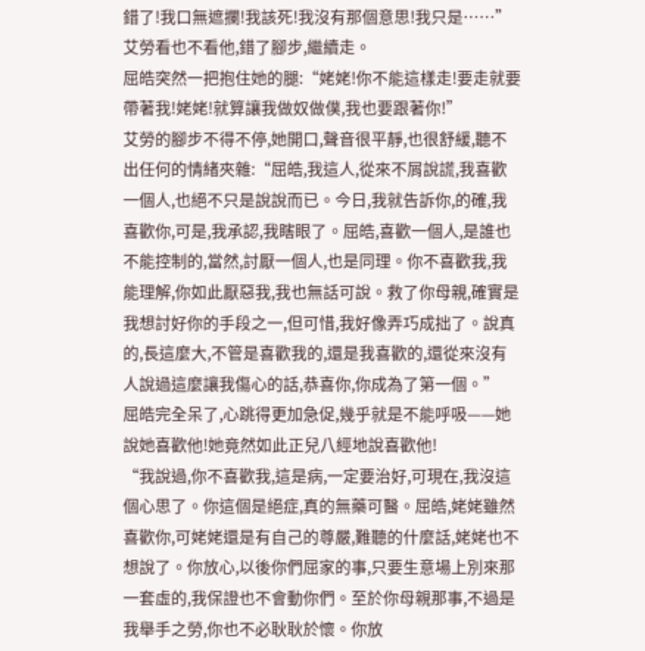錯了!我口無遮攔!我該死!我沒有那個意思!我只是……”
艾勞看也不看他,錯了腳步,繼續走。
屈皓突然一把抱住她的腿:“姥姥!你不能這樣走!要走就要帶著我!姥姥!就算讓我做奴做僕,我也要跟著你!”
艾勞的腳步不得不停,她開口,聲音很平靜,也很舒緩,聽不出任何的情緒夾雜:“屈皓,我這人,從來不屑說謊,我喜歡一個人,也絕不只是說說而已。今日,我就告訴你,的確,我喜歡你,可是,我承認,我瞎眼了。屈皓,喜歡一個人,是誰也不能控制的,當然,討厭一個人,也是同理。你不喜歡我,我能理解,你如此厭惡我,我也無話可說。救了你母親,確實是我想討好你的手段之一,但可惜,我好像弄巧成拙了。說真的,長這麼大,不管是喜歡我的,還是我喜歡的,還從來沒有人說過這麼讓我傷心的話,恭喜你,你成為了第一個。”
屈皓完全呆了,心跳得更加急促,幾乎就是不能呼吸——她說她喜歡他!她竟然如此正兒八經地說喜歡他!
“我說過,你不喜歡我,這是病,一定要治好,可現在,我沒這個心思了。你這個是絕症,真的無藥可醫。屈皓,姥姥雖然喜歡你,可姥姥還是有自己的尊嚴,難聽的什麼話,姥姥也不想說了。你放心,以後你們屈家的事,只要生意場上別來那一套虛的,我保證也不會動你們。至於你母親那事,不過是我舉手之勞,你也不必耿耿於懷。你放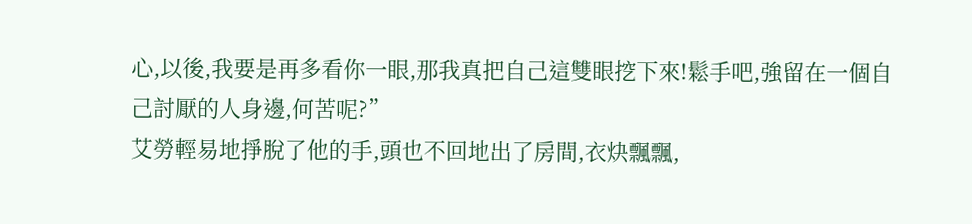心,以後,我要是再多看你一眼,那我真把自己這雙眼挖下來!鬆手吧,強留在一個自己討厭的人身邊,何苦呢?”
艾勞輕易地掙脫了他的手,頭也不回地出了房間,衣炔飄飄,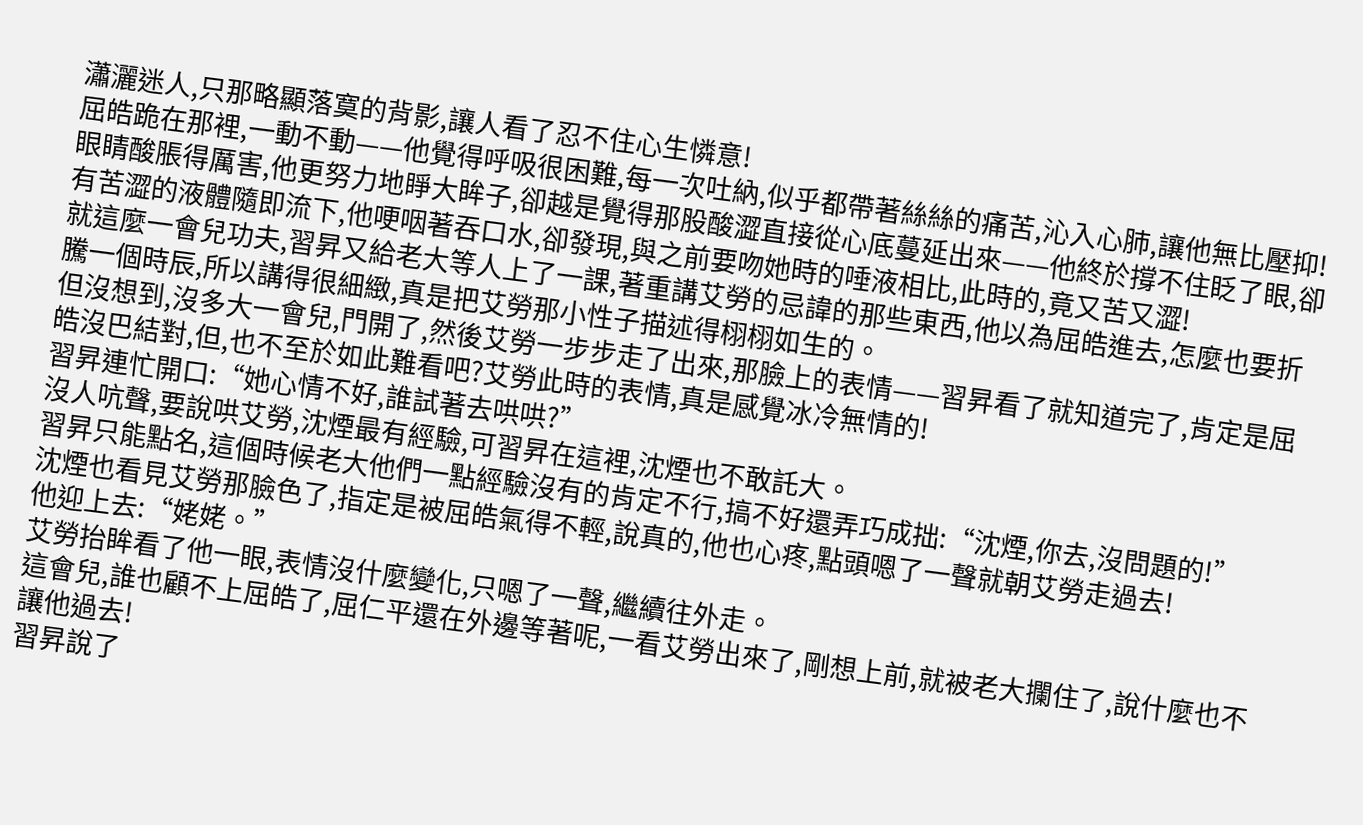瀟灑迷人,只那略顯落寞的背影,讓人看了忍不住心生憐意!
屈皓跪在那裡,一動不動——他覺得呼吸很困難,每一次吐納,似乎都帶著絲絲的痛苦,沁入心肺,讓他無比壓抑!眼睛酸脹得厲害,他更努力地睜大眸子,卻越是覺得那股酸澀直接從心底蔓延出來——他終於撐不住眨了眼,卻有苦澀的液體隨即流下,他哽咽著吞口水,卻發現,與之前要吻她時的唾液相比,此時的,竟又苦又澀!
就這麼一會兒功夫,習昇又給老大等人上了一課,著重講艾勞的忌諱的那些東西,他以為屈皓進去,怎麼也要折騰一個時辰,所以講得很細緻,真是把艾勞那小性子描述得栩栩如生的。
但沒想到,沒多大一會兒,門開了,然後艾勞一步步走了出來,那臉上的表情——習昇看了就知道完了,肯定是屈皓沒巴結對,但,也不至於如此難看吧?艾勞此時的表情,真是感覺冰冷無情的!
習昇連忙開口:“她心情不好,誰試著去哄哄?”
沒人吭聲,要說哄艾勞,沈煙最有經驗,可習昇在這裡,沈煙也不敢託大。
習昇只能點名,這個時候老大他們一點經驗沒有的肯定不行,搞不好還弄巧成拙:“沈煙,你去,沒問題的!”
沈煙也看見艾勞那臉色了,指定是被屈皓氣得不輕,說真的,他也心疼,點頭嗯了一聲就朝艾勞走過去!
他迎上去:“姥姥。”
艾勞抬眸看了他一眼,表情沒什麼變化,只嗯了一聲,繼續往外走。
這會兒,誰也顧不上屈皓了,屈仁平還在外邊等著呢,一看艾勞出來了,剛想上前,就被老大攔住了,說什麼也不讓他過去!
習昇說了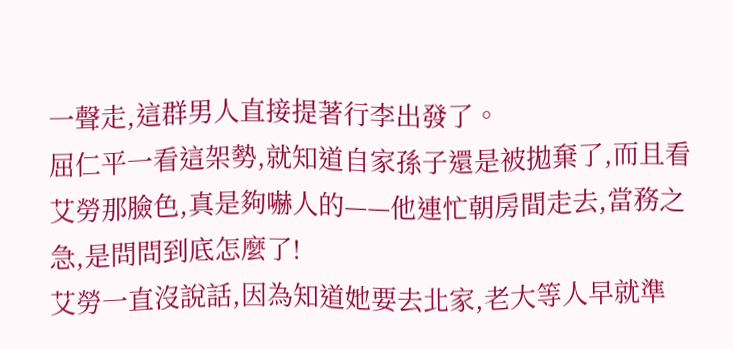一聲走,這群男人直接提著行李出發了。
屈仁平一看這架勢,就知道自家孫子還是被拋棄了,而且看艾勞那臉色,真是夠嚇人的——他連忙朝房間走去,當務之急,是問問到底怎麼了!
艾勞一直沒說話,因為知道她要去北家,老大等人早就準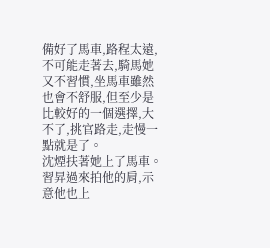備好了馬車,路程太遠,不可能走著去,騎馬她又不習慣,坐馬車雖然也會不舒服,但至少是比較好的一個選擇,大不了,挑官路走,走慢一點就是了。
沈煙扶著她上了馬車。
習昇過來拍他的肩,示意他也上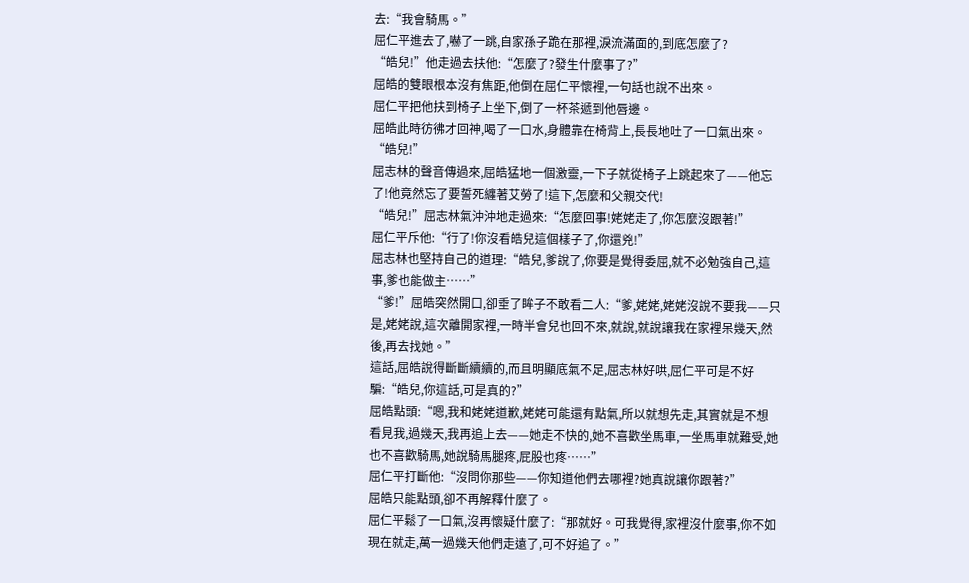去:“我會騎馬。”
屈仁平進去了,嚇了一跳,自家孫子跪在那裡,淚流滿面的,到底怎麼了?
“皓兒!”他走過去扶他:“怎麼了?發生什麼事了?”
屈皓的雙眼根本沒有焦距,他倒在屈仁平懷裡,一句話也說不出來。
屈仁平把他扶到椅子上坐下,倒了一杯茶遞到他唇邊。
屈皓此時彷彿才回神,喝了一口水,身體靠在椅背上,長長地吐了一口氣出來。
“皓兒!”
屈志林的聲音傳過來,屈皓猛地一個激靈,一下子就從椅子上跳起來了——他忘了!他竟然忘了要誓死纏著艾勞了!這下,怎麼和父親交代!
“皓兒!”屈志林氣沖沖地走過來:“怎麼回事!姥姥走了,你怎麼沒跟著!”
屈仁平斥他:“行了!你沒看皓兒這個樣子了,你還兇!”
屈志林也堅持自己的道理:“皓兒,爹說了,你要是覺得委屈,就不必勉強自己,這事,爹也能做主……”
“爹!”屈皓突然開口,卻垂了眸子不敢看二人:“爹,姥姥,姥姥沒說不要我——只是,姥姥說,這次離開家裡,一時半會兒也回不來,就說,就說讓我在家裡呆幾天,然後,再去找她。”
這話,屈皓說得斷斷續續的,而且明顯底氣不足,屈志林好哄,屈仁平可是不好騙:“皓兒,你這話,可是真的?”
屈皓點頭:“嗯,我和姥姥道歉,姥姥可能還有點氣,所以就想先走,其實就是不想看見我,過幾天,我再追上去——她走不快的,她不喜歡坐馬車,一坐馬車就難受,她也不喜歡騎馬,她說騎馬腿疼,屁股也疼……”
屈仁平打斷他:“沒問你那些——你知道他們去哪裡?她真說讓你跟著?”
屈皓只能點頭,卻不再解釋什麼了。
屈仁平鬆了一口氣,沒再懷疑什麼了:“那就好。可我覺得,家裡沒什麼事,你不如現在就走,萬一過幾天他們走遠了,可不好追了。”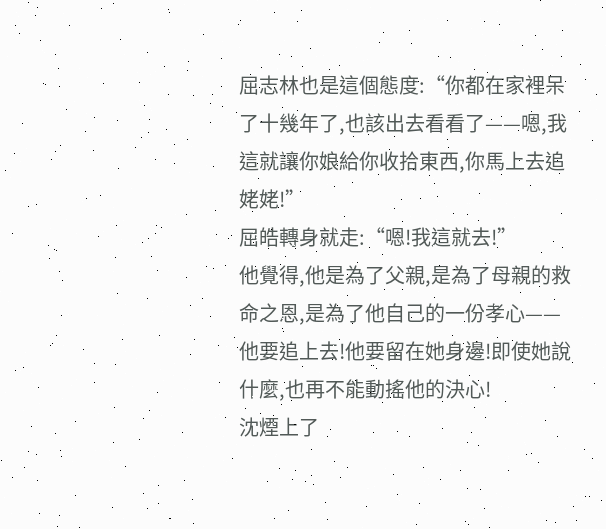屈志林也是這個態度:“你都在家裡呆了十幾年了,也該出去看看了——嗯,我這就讓你娘給你收拾東西,你馬上去追姥姥!”
屈皓轉身就走:“嗯!我這就去!”
他覺得,他是為了父親,是為了母親的救命之恩,是為了他自己的一份孝心——他要追上去!他要留在她身邊!即使她說什麼,也再不能動搖他的決心!
沈煙上了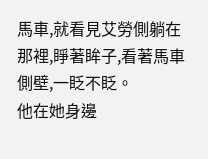馬車,就看見艾勞側躺在那裡,睜著眸子,看著馬車側壁,一眨不眨。
他在她身邊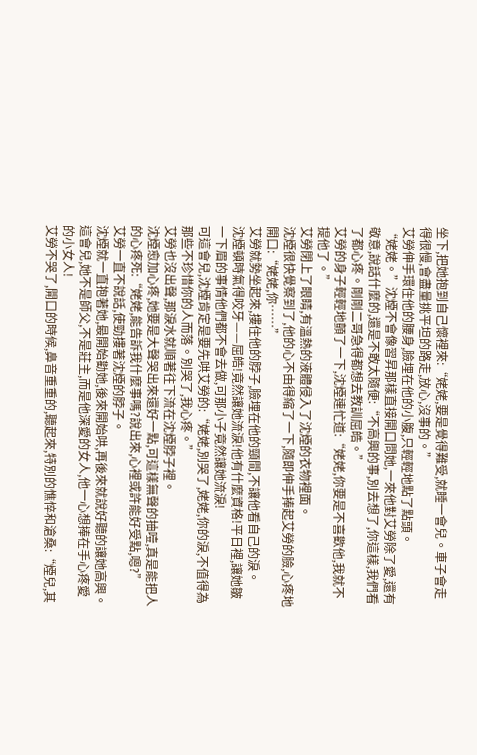坐下,把她抱到自己懷裡來:“姥姥,要是覺得難受,就睡一會兒。車子會走得很慢,會盡量挑平坦的路走,放心,沒事的。”
艾勞伸手環住他的腰身,臉埋在他的小腹,只輕輕地點了點頭。
“姥姥。”沈煙不會像習昇那樣直接開口問她,一來他對艾勞除了愛,還有敬意,說話什麼的,還是不敢太隨便:“不高興的事,別去想了,你這樣,我們看了都心疼。剛剛二哥急得都想去教訓屈皓。”
艾勞的身子輕輕地顫了一下,沈煙連忙道:“姥姥,你要是不喜歡他,我就不提他了。”
艾勞閉上了眼睛,有溫熱的液體侵入了沈煙的衣物裡面。
沈煙很快覺察到了,他的心不由得縮了一下,隨即伸手捧起艾勞的臉,心疼地開口:“姥姥,你……”
艾勞就勢坐起來,摟住他的脖子,臉埋在他的頸間,不讓他看自己的淚。
沈煙頓時氣得咬牙——屈皓!竟然讓她流淚!他有什麼資格!平日裡,讓她皺一下眉的事情他們都不會去做,可那小子竟然讓她流淚!
可這會兒,沈煙肯定是要先哄艾勞的:“姥姥,別哭了,姥姥,你的淚,不值得為那些不珍惜你的人而落。別哭了,我心疼。”
艾勞也沒出聲,那淚水就順著往下流在沈煙脖子裡。
沈煙愈加心疼,她要是大聲哭出來還好一點,可這樣無聲的抽噎,真是能把人的心疼死:“姥姥,能告訴我什麼事嗎?說出來,心裡或許能好受點,嗯?”
艾勞一直不說話,使勁摟著沈煙的脖子。
沈煙就一直抱著她,最開始勸她,後來開始哄,再後來就說好聽的讓她高興。這會兒,她不是師父,不是莊主,而是他深愛的女人,他一心想捧在手心疼愛的小女人!
艾勞不哭了,開口的時候,鼻音重重的,聽起來,特別的憔悴和滄桑:“煙兒,其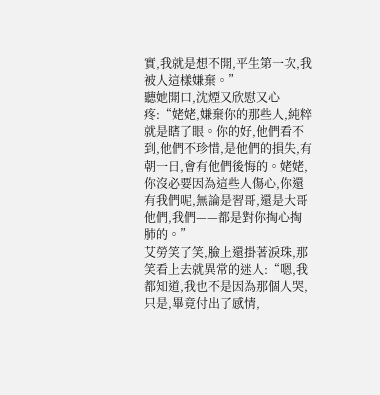實,我就是想不開,平生第一次,我被人這樣嫌棄。”
聽她開口,沈煙又欣慰又心疼:“姥姥,嫌棄你的那些人,純粹就是瞎了眼。你的好,他們看不到,他們不珍惜,是他們的損失,有朝一日,會有他們後悔的。姥姥,你沒必要因為這些人傷心,你還有我們呢,無論是習哥,還是大哥他們,我們——都是對你掏心掏肺的。”
艾勞笑了笑,臉上還掛著淚珠,那笑看上去就異常的迷人:“嗯,我都知道,我也不是因為那個人哭,只是,畢竟付出了感情,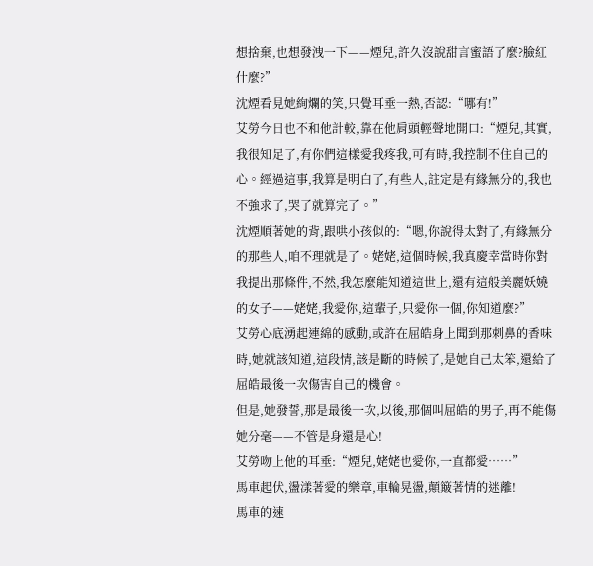想捨棄,也想發洩一下——煙兒,許久沒說甜言蜜語了麼?臉紅什麼?”
沈煙看見她絢爛的笑,只覺耳垂一熱,否認:“哪有!”
艾勞今日也不和他計較,靠在他肩頭輕聲地開口:“煙兒,其實,我很知足了,有你們這樣愛我疼我,可有時,我控制不住自己的心。經過這事,我算是明白了,有些人,註定是有緣無分的,我也不強求了,哭了就算完了。”
沈煙順著她的背,跟哄小孩似的:“嗯,你說得太對了,有緣無分的那些人,咱不理就是了。姥姥,這個時候,我真慶幸當時你對我提出那條件,不然,我怎麼能知道這世上,還有這般美麗妖嬈的女子——姥姥,我愛你,這輩子,只愛你一個,你知道麼?”
艾勞心底湧起連綿的感動,或許在屈皓身上聞到那刺鼻的香味時,她就該知道,這段情,該是斷的時候了,是她自己太笨,還給了屈皓最後一次傷害自己的機會。
但是,她發誓,那是最後一次,以後,那個叫屈皓的男子,再不能傷她分毫——不管是身還是心!
艾勞吻上他的耳垂:“煙兒,姥姥也愛你,一直都愛……”
馬車起伏,盪漾著愛的樂章,車輪晃盪,顛簸著情的迷離!
馬車的速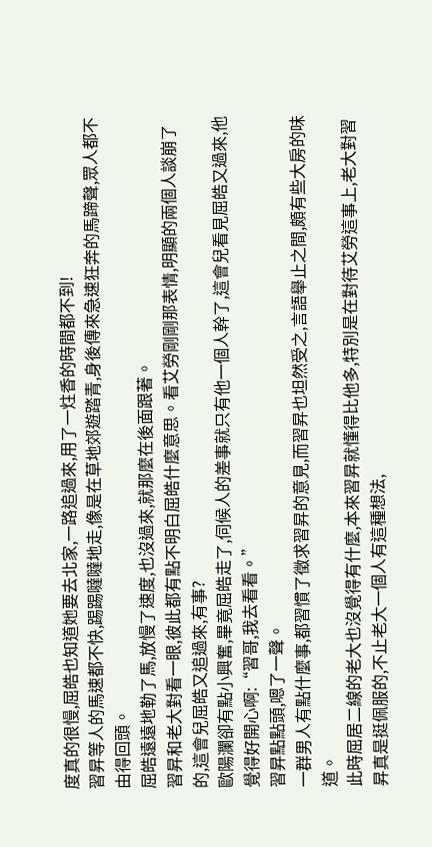度真的很慢,屈皓也知道她要去北家,一路追過來,用了一炷香的時間都不到!
習昇等人的馬速都不快,踢踢噠噠地走,像是在草地郊遊踏青,身後傳來急速狂奔的馬蹄聲,眾人都不由得回頭。
屈皓遠遠地勒了馬,放慢了速度,也沒過來,就那麼在後面跟著。
習昇和老大對看一眼,彼此都有點不明白屈皓什麼意思。看艾勞剛剛那表情,明顯的兩個人談崩了的,這會兒屈皓又追過來,有事?
歐陽瀾卻有點小興奮,畢竟屈皓走了,伺候人的差事就只有他一個人幹了,這會兒看見屈皓又過來,他覺得好開心啊:“習哥,我去看看。”
習昇點點頭,嗯了一聲。
一群男人有點什麼事,都習慣了徵求習昇的意見,而習昇也坦然受之,言語舉止之間,頗有些大房的味道。
此時屈居二線的老大也沒覺得有什麼,本來習昇就懂得比他多,特別是在對待艾勞這事上,老大對習昇真是挺佩服的,不止老大一個人有這種想法,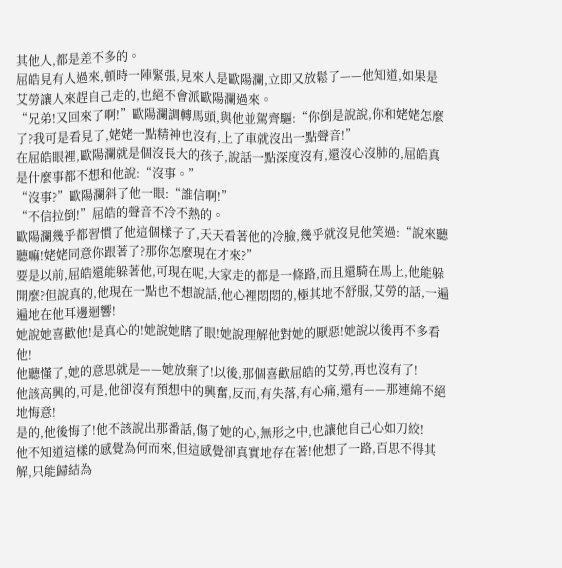其他人,都是差不多的。
屈皓見有人過來,頓時一陣緊張,見來人是歐陽瀾,立即又放鬆了——他知道,如果是艾勞讓人來趕自己走的,也絕不會派歐陽瀾過來。
“兄弟!又回來了啊!”歐陽瀾調轉馬頭,與他並駕齊驅:“你倒是說說,你和姥姥怎麼了?我可是看見了,姥姥一點精神也沒有,上了車就沒出一點聲音!”
在屈皓眼裡,歐陽瀾就是個沒長大的孩子,說話一點深度沒有,還沒心沒肺的,屈皓真是什麼事都不想和他說:“沒事。”
“沒事?”歐陽瀾斜了他一眼:“誰信啊!”
“不信拉倒!”屈皓的聲音不冷不熱的。
歐陽瀾幾乎都習慣了他這個樣子了,天天看著他的冷臉,幾乎就沒見他笑過:“說來聽聽嘛!姥姥同意你跟著了?那你怎麼現在才來?”
要是以前,屈皓還能躲著他,可現在呢,大家走的都是一條路,而且還騎在馬上,他能躲開麼?但說真的,他現在一點也不想說話,他心裡悶悶的,極其地不舒服,艾勞的話,一遍遍地在他耳邊迴響!
她說她喜歡他!是真心的!她說她瞎了眼!她說理解他對她的厭惡!她說以後再不多看他!
他聽懂了,她的意思就是——她放棄了!以後,那個喜歡屈皓的艾勞,再也沒有了!
他該高興的,可是,他卻沒有預想中的興奮,反而,有失落,有心痛,還有——那連綿不絕地悔意!
是的,他後悔了!他不該說出那番話,傷了她的心,無形之中,也讓他自己心如刀絞!
他不知道這樣的感覺為何而來,但這感覺卻真實地存在著!他想了一路,百思不得其解,只能歸結為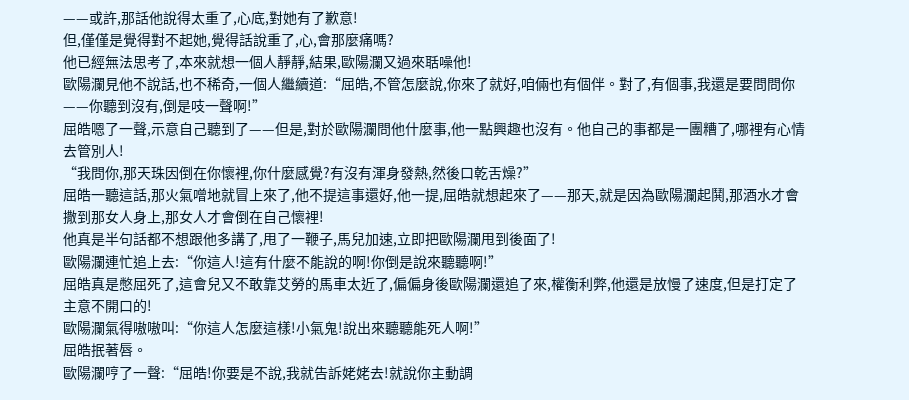——或許,那話他說得太重了,心底,對她有了歉意!
但,僅僅是覺得對不起她,覺得話說重了,心,會那麼痛嗎?
他已經無法思考了,本來就想一個人靜靜,結果,歐陽瀾又過來聒噪他!
歐陽瀾見他不說話,也不稀奇,一個人繼續道:“屈皓,不管怎麼說,你來了就好,咱倆也有個伴。對了,有個事,我還是要問問你——你聽到沒有,倒是吱一聲啊!”
屈皓嗯了一聲,示意自己聽到了——但是,對於歐陽瀾問他什麼事,他一點興趣也沒有。他自己的事都是一團糟了,哪裡有心情去管別人!
“我問你,那天珠因倒在你懷裡,你什麼感覺?有沒有渾身發熱,然後口乾舌燥?”
屈皓一聽這話,那火氣噌地就冒上來了,他不提這事還好,他一提,屈皓就想起來了——那天,就是因為歐陽瀾起鬨,那酒水才會撒到那女人身上,那女人才會倒在自己懷裡!
他真是半句話都不想跟他多講了,甩了一鞭子,馬兒加速,立即把歐陽瀾甩到後面了!
歐陽瀾連忙追上去:“你這人!這有什麼不能說的啊!你倒是說來聽聽啊!”
屈皓真是憋屈死了,這會兒又不敢靠艾勞的馬車太近了,偏偏身後歐陽瀾還追了來,權衡利弊,他還是放慢了速度,但是打定了主意不開口的!
歐陽瀾氣得嗷嗷叫:“你這人怎麼這樣!小氣鬼!說出來聽聽能死人啊!”
屈皓抿著唇。
歐陽瀾哼了一聲:“屈皓!你要是不說,我就告訴姥姥去!就說你主動調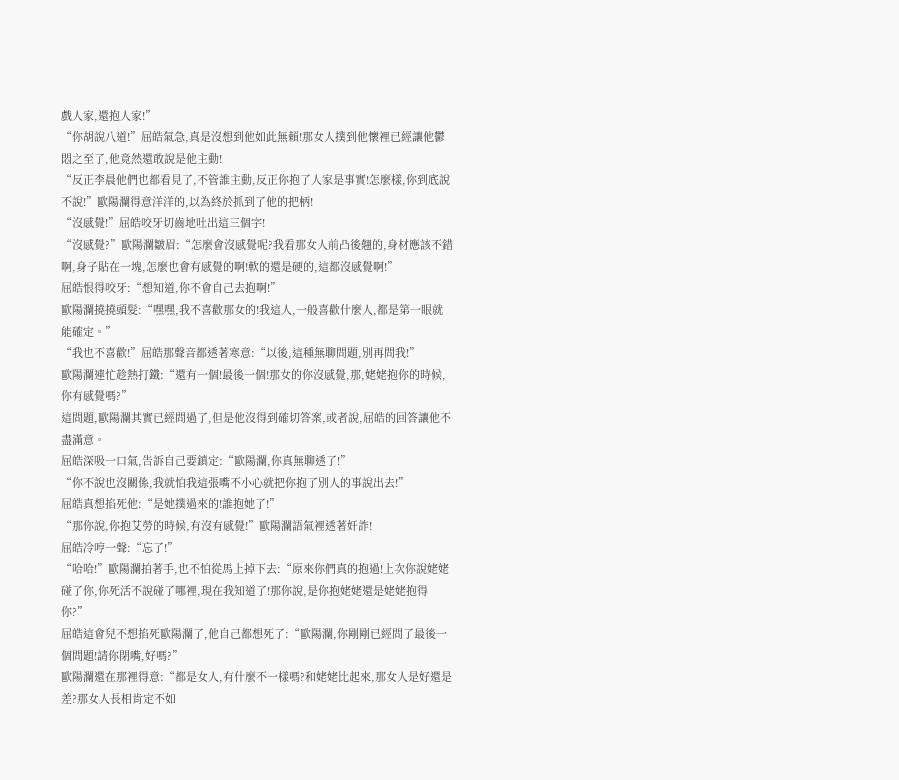戲人家,還抱人家!”
“你胡說八道!”屈皓氣急,真是沒想到他如此無賴!那女人撲到他懷裡已經讓他鬱悶之至了,他竟然還敢說是他主動!
“反正李晨他們也都看見了,不管誰主動,反正你抱了人家是事實!怎麼樣,你到底說不說!”歐陽瀾得意洋洋的,以為終於抓到了他的把柄!
“沒感覺!”屈皓咬牙切齒地吐出這三個字!
“沒感覺?”歐陽瀾皺眉:“怎麼會沒感覺呢?我看那女人前凸後翹的,身材應該不錯啊,身子貼在一塊,怎麼也會有感覺的啊!軟的還是硬的,這都沒感覺啊!”
屈皓恨得咬牙:“想知道,你不會自己去抱啊!”
歐陽瀾撓撓頭髮:“嘿嘿,我不喜歡那女的!我這人,一般喜歡什麼人,都是第一眼就能確定。”
“我也不喜歡!”屈皓那聲音都透著寒意:“以後,這種無聊問題,別再問我!”
歐陽瀾連忙趁熱打鐵:“還有一個!最後一個!那女的你沒感覺,那,姥姥抱你的時候,你有感覺嗎?”
這問題,歐陽瀾其實已經問過了,但是他沒得到確切答案,或者說,屈皓的回答讓他不盡滿意。
屈皓深吸一口氣,告訴自己要鎮定:“歐陽瀾,你真無聊透了!”
“你不說也沒關係,我就怕我這張嘴不小心就把你抱了別人的事說出去!”
屈皓真想掐死他:“是她撲過來的!誰抱她了!”
“那你說,你抱艾勞的時候,有沒有感覺!”歐陽瀾語氣裡透著奸詐!
屈皓冷哼一聲:“忘了!”
“哈哈!”歐陽瀾拍著手,也不怕從馬上掉下去:“原來你們真的抱過!上次你說姥姥碰了你,你死活不說碰了哪裡,現在我知道了!那你說,是你抱姥姥還是姥姥抱得你?”
屈皓這會兒不想掐死歐陽瀾了,他自己都想死了:“歐陽瀾,你剛剛已經問了最後一個問題!請你閉嘴,好嗎?”
歐陽瀾還在那裡得意:“都是女人,有什麼不一樣嗎?和姥姥比起來,那女人是好還是差?那女人長相肯定不如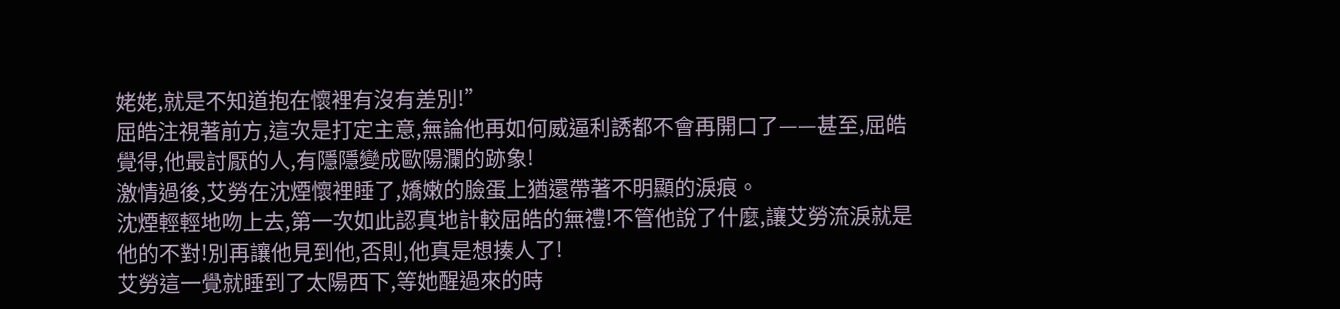姥姥,就是不知道抱在懷裡有沒有差別!”
屈皓注視著前方,這次是打定主意,無論他再如何威逼利誘都不會再開口了——甚至,屈皓覺得,他最討厭的人,有隱隱變成歐陽瀾的跡象!
激情過後,艾勞在沈煙懷裡睡了,嬌嫩的臉蛋上猶還帶著不明顯的淚痕。
沈煙輕輕地吻上去,第一次如此認真地計較屈皓的無禮!不管他說了什麼,讓艾勞流淚就是他的不對!別再讓他見到他,否則,他真是想揍人了!
艾勞這一覺就睡到了太陽西下,等她醒過來的時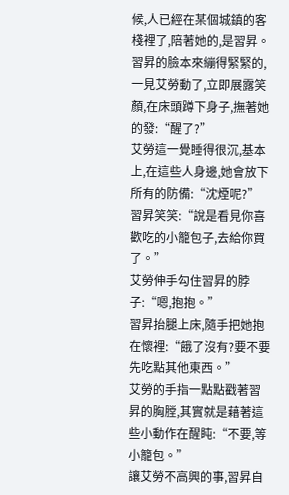候,人已經在某個城鎮的客棧裡了,陪著她的,是習昇。
習昇的臉本來繃得緊緊的,一見艾勞動了,立即展露笑顏,在床頭蹲下身子,撫著她的發:“醒了?”
艾勞這一覺睡得很沉,基本上,在這些人身邊,她會放下所有的防備:“沈煙呢?”
習昇笑笑:“說是看見你喜歡吃的小籠包子,去給你買了。”
艾勞伸手勾住習昇的脖子:“嗯,抱抱。”
習昇抬腿上床,隨手把她抱在懷裡:“餓了沒有?要不要先吃點其他東西。”
艾勞的手指一點點戳著習昇的胸膛,其實就是藉著這些小動作在醒盹:“不要,等小籠包。”
讓艾勞不高興的事,習昇自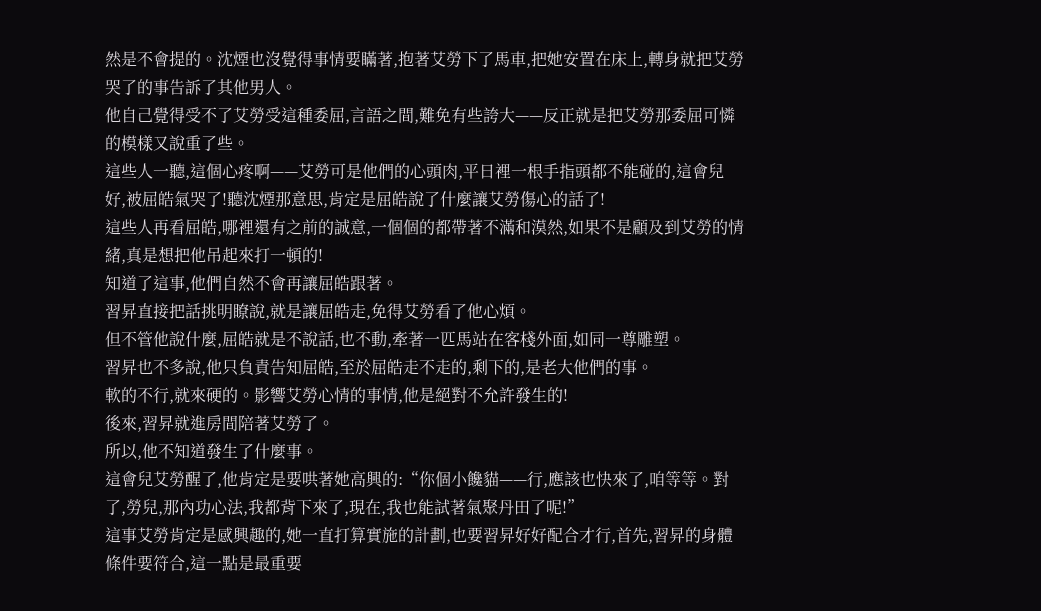然是不會提的。沈煙也沒覺得事情要瞞著,抱著艾勞下了馬車,把她安置在床上,轉身就把艾勞哭了的事告訴了其他男人。
他自己覺得受不了艾勞受這種委屈,言語之間,難免有些誇大——反正就是把艾勞那委屈可憐的模樣又說重了些。
這些人一聽,這個心疼啊——艾勞可是他們的心頭肉,平日裡一根手指頭都不能碰的,這會兒好,被屈皓氣哭了!聽沈煙那意思,肯定是屈皓說了什麼讓艾勞傷心的話了!
這些人再看屈皓,哪裡還有之前的誠意,一個個的都帶著不滿和漠然,如果不是顧及到艾勞的情緒,真是想把他吊起來打一頓的!
知道了這事,他們自然不會再讓屈皓跟著。
習昇直接把話挑明瞭說,就是讓屈皓走,免得艾勞看了他心煩。
但不管他說什麼,屈皓就是不說話,也不動,牽著一匹馬站在客棧外面,如同一尊雕塑。
習昇也不多說,他只負責告知屈皓,至於屈皓走不走的,剩下的,是老大他們的事。
軟的不行,就來硬的。影響艾勞心情的事情,他是絕對不允許發生的!
後來,習昇就進房間陪著艾勞了。
所以,他不知道發生了什麼事。
這會兒艾勞醒了,他肯定是要哄著她高興的:“你個小饞貓——行,應該也快來了,咱等等。對了,勞兒,那內功心法,我都背下來了,現在,我也能試著氣聚丹田了呢!”
這事艾勞肯定是感興趣的,她一直打算實施的計劃,也要習昇好好配合才行,首先,習昇的身體條件要符合,這一點是最重要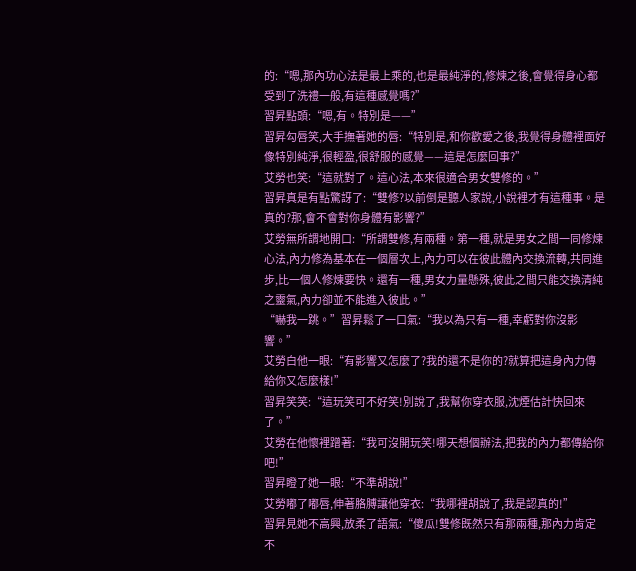的:“嗯,那內功心法是最上乘的,也是最純淨的,修煉之後,會覺得身心都受到了洗禮一般,有這種感覺嗎?”
習昇點頭:“嗯,有。特別是——”
習昇勾唇笑,大手撫著她的唇:“特別是,和你歡愛之後,我覺得身體裡面好像特別純淨,很輕盈,很舒服的感覺——這是怎麼回事?”
艾勞也笑:“這就對了。這心法,本來很適合男女雙修的。”
習昇真是有點驚訝了:“雙修?以前倒是聽人家說,小說裡才有這種事。是真的?那,會不會對你身體有影響?”
艾勞無所謂地開口:“所謂雙修,有兩種。第一種,就是男女之間一同修煉心法,內力修為基本在一個層次上,內力可以在彼此體內交換流轉,共同進步,比一個人修煉要快。還有一種,男女力量懸殊,彼此之間只能交換清純之靈氣,內力卻並不能進入彼此。”
“嚇我一跳。”習昇鬆了一口氣:“我以為只有一種,幸虧對你沒影響。”
艾勞白他一眼:“有影響又怎麼了?我的還不是你的?就算把這身內力傳給你又怎麼樣!”
習昇笑笑:“這玩笑可不好笑!別說了,我幫你穿衣服,沈煙估計快回來了。”
艾勞在他懷裡蹭著:“我可沒開玩笑!哪天想個辦法,把我的內力都傳給你吧!”
習昇瞪了她一眼:“不準胡說!”
艾勞嘟了嘟唇,伸著胳膊讓他穿衣:“我哪裡胡說了,我是認真的!”
習昇見她不高興,放柔了語氣:“傻瓜!雙修既然只有那兩種,那內力肯定不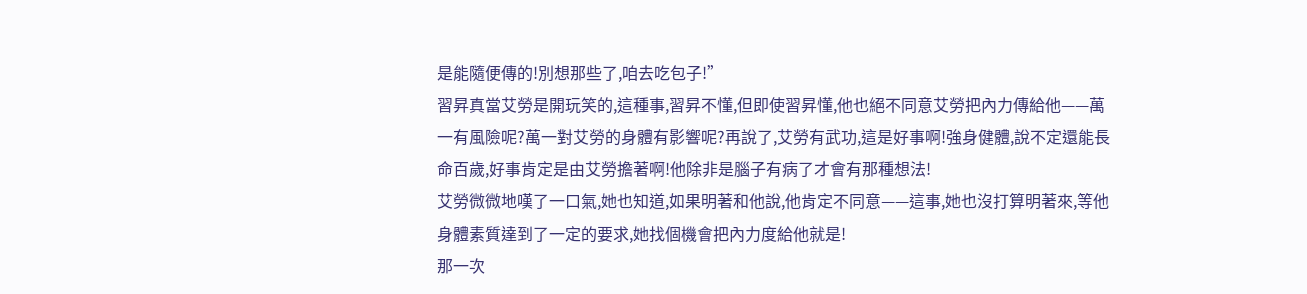是能隨便傳的!別想那些了,咱去吃包子!”
習昇真當艾勞是開玩笑的,這種事,習昇不懂,但即使習昇懂,他也絕不同意艾勞把內力傳給他——萬一有風險呢?萬一對艾勞的身體有影響呢?再說了,艾勞有武功,這是好事啊!強身健體,說不定還能長命百歲,好事肯定是由艾勞擔著啊!他除非是腦子有病了才會有那種想法!
艾勞微微地嘆了一口氣,她也知道,如果明著和他說,他肯定不同意——這事,她也沒打算明著來,等他身體素質達到了一定的要求,她找個機會把內力度給他就是!
那一次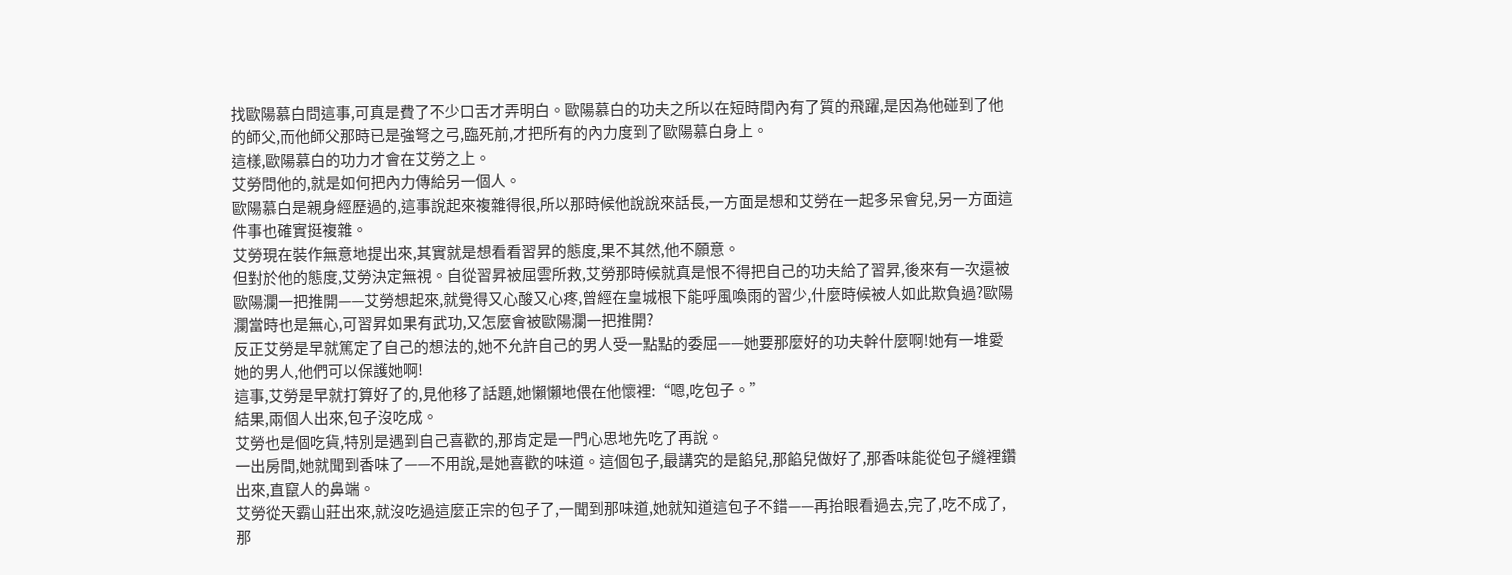找歐陽慕白問這事,可真是費了不少口舌才弄明白。歐陽慕白的功夫之所以在短時間內有了質的飛躍,是因為他碰到了他的師父,而他師父那時已是強弩之弓,臨死前,才把所有的內力度到了歐陽慕白身上。
這樣,歐陽慕白的功力才會在艾勞之上。
艾勞問他的,就是如何把內力傳給另一個人。
歐陽慕白是親身經歷過的,這事說起來複雜得很,所以那時候他說說來話長,一方面是想和艾勞在一起多呆會兒,另一方面這件事也確實挺複雜。
艾勞現在裝作無意地提出來,其實就是想看看習昇的態度,果不其然,他不願意。
但對於他的態度,艾勞決定無視。自從習昇被屈雲所救,艾勞那時候就真是恨不得把自己的功夫給了習昇,後來有一次還被歐陽瀾一把推開——艾勞想起來,就覺得又心酸又心疼,曾經在皇城根下能呼風喚雨的習少,什麼時候被人如此欺負過?歐陽瀾當時也是無心,可習昇如果有武功,又怎麼會被歐陽瀾一把推開?
反正艾勞是早就篤定了自己的想法的,她不允許自己的男人受一點點的委屈——她要那麼好的功夫幹什麼啊!她有一堆愛她的男人,他們可以保護她啊!
這事,艾勞是早就打算好了的,見他移了話題,她懶懶地偎在他懷裡:“嗯,吃包子。”
結果,兩個人出來,包子沒吃成。
艾勞也是個吃貨,特別是遇到自己喜歡的,那肯定是一門心思地先吃了再說。
一出房間,她就聞到香味了——不用說,是她喜歡的味道。這個包子,最講究的是餡兒,那餡兒做好了,那香味能從包子縫裡鑽出來,直竄人的鼻端。
艾勞從天霸山莊出來,就沒吃過這麼正宗的包子了,一聞到那味道,她就知道這包子不錯——再抬眼看過去,完了,吃不成了,那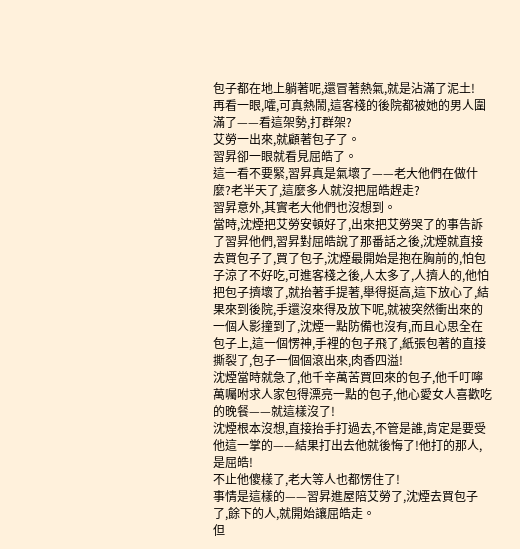包子都在地上躺著呢,還冒著熱氣,就是沾滿了泥土!
再看一眼,嚯,可真熱鬧,這客棧的後院都被她的男人圍滿了——看這架勢,打群架?
艾勞一出來,就顧著包子了。
習昇卻一眼就看見屈皓了。
這一看不要緊,習昇真是氣壞了——老大他們在做什麼?老半天了,這麼多人就沒把屈皓趕走?
習昇意外,其實老大他們也沒想到。
當時,沈煙把艾勞安頓好了,出來把艾勞哭了的事告訴了習昇他們,習昇對屈皓說了那番話之後,沈煙就直接去買包子了,買了包子,沈煙最開始是抱在胸前的,怕包子涼了不好吃,可進客棧之後,人太多了,人擠人的,他怕把包子擠壞了,就抬著手提著,舉得挺高,這下放心了,結果來到後院,手還沒來得及放下呢,就被突然衝出來的一個人影撞到了,沈煙一點防備也沒有,而且心思全在包子上,這一個愣神,手裡的包子飛了,紙張包著的直接撕裂了,包子一個個滾出來,肉香四溢!
沈煙當時就急了,他千辛萬苦買回來的包子,他千叮嚀萬囑咐求人家包得漂亮一點的包子,他心愛女人喜歡吃的晚餐——就這樣沒了!
沈煙根本沒想,直接抬手打過去,不管是誰,肯定是要受他這一掌的——結果打出去他就後悔了!他打的那人,是屈皓!
不止他傻樣了,老大等人也都愣住了!
事情是這樣的——習昇進屋陪艾勞了,沈煙去買包子了,餘下的人,就開始讓屈皓走。
但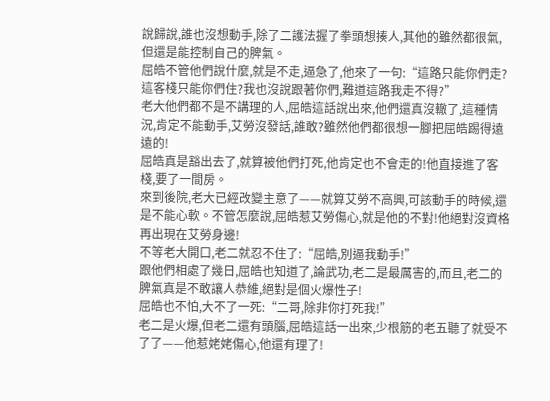說歸說,誰也沒想動手,除了二護法握了拳頭想揍人,其他的雖然都很氣,但還是能控制自己的脾氣。
屈皓不管他們說什麼,就是不走,逼急了,他來了一句:“這路只能你們走?這客棧只能你們住?我也沒說跟著你們,難道這路我走不得?”
老大他們都不是不講理的人,屈皓這話說出來,他們還真沒轍了,這種情況,肯定不能動手,艾勞沒發話,誰敢?雖然他們都很想一腳把屈皓踢得遠遠的!
屈皓真是豁出去了,就算被他們打死,他肯定也不會走的!他直接進了客棧,要了一間房。
來到後院,老大已經改變主意了——就算艾勞不高興,可該動手的時候,還是不能心軟。不管怎麼說,屈皓惹艾勞傷心,就是他的不對!他絕對沒資格再出現在艾勞身邊!
不等老大開口,老二就忍不住了:“屈皓,別逼我動手!”
跟他們相處了幾日,屈皓也知道了,論武功,老二是最厲害的,而且,老二的脾氣真是不敢讓人恭維,絕對是個火爆性子!
屈皓也不怕,大不了一死:“二哥,除非你打死我!”
老二是火爆,但老二還有頭腦,屈皓這話一出來,少根筋的老五聽了就受不了了——他惹姥姥傷心,他還有理了!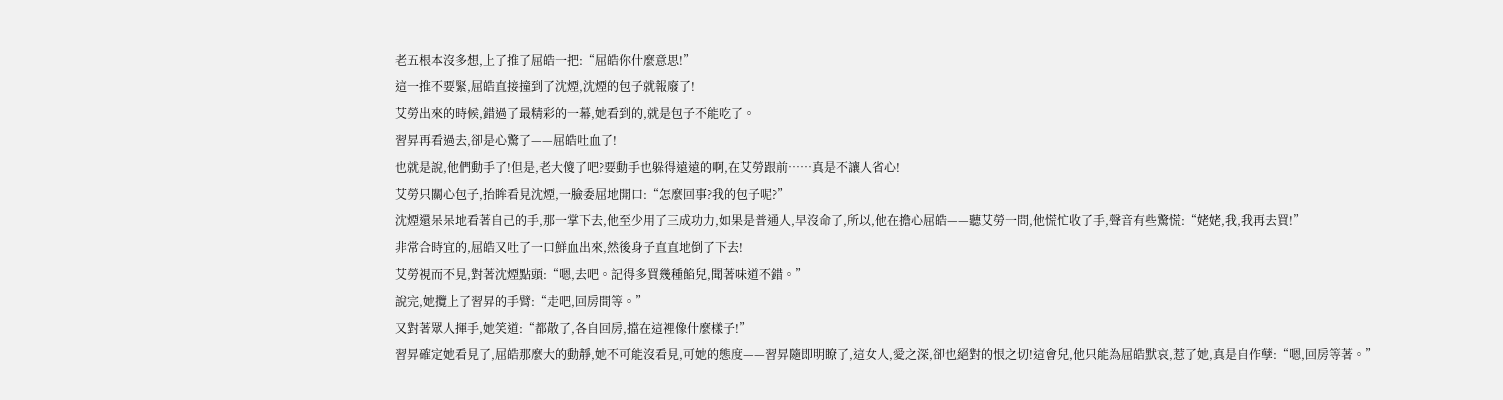老五根本沒多想,上了推了屈皓一把:“屈皓你什麼意思!”
這一推不要緊,屈皓直接撞到了沈煙,沈煙的包子就報廢了!
艾勞出來的時候,錯過了最精彩的一幕,她看到的,就是包子不能吃了。
習昇再看過去,卻是心驚了——屈皓吐血了!
也就是說,他們動手了!但是,老大傻了吧?要動手也躲得遠遠的啊,在艾勞跟前……真是不讓人省心!
艾勞只關心包子,抬眸看見沈煙,一臉委屈地開口:“怎麼回事?我的包子呢?”
沈煙還呆呆地看著自己的手,那一掌下去,他至少用了三成功力,如果是普通人,早沒命了,所以,他在擔心屈皓——聽艾勞一問,他慌忙收了手,聲音有些驚慌:“姥姥,我,我再去買!”
非常合時宜的,屈皓又吐了一口鮮血出來,然後身子直直地倒了下去!
艾勞視而不見,對著沈煙點頭:“嗯,去吧。記得多買幾種餡兒,聞著味道不錯。”
說完,她攬上了習昇的手臂:“走吧,回房間等。”
又對著眾人揮手,她笑道:“都散了,各自回房,擋在這裡像什麼樣子!”
習昇確定她看見了,屈皓那麼大的動靜,她不可能沒看見,可她的態度——習昇隨即明瞭了,這女人,愛之深,卻也絕對的恨之切!這會兒,他只能為屈皓默哀,惹了她,真是自作孽:“嗯,回房等著。”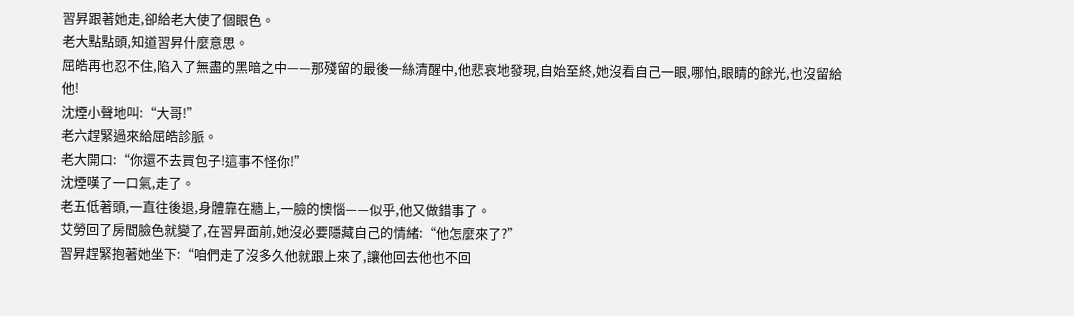習昇跟著她走,卻給老大使了個眼色。
老大點點頭,知道習昇什麼意思。
屈皓再也忍不住,陷入了無盡的黑暗之中——那殘留的最後一絲清醒中,他悲哀地發現,自始至終,她沒看自己一眼,哪怕,眼睛的餘光,也沒留給他!
沈煙小聲地叫:“大哥!”
老六趕緊過來給屈皓診脈。
老大開口:“你還不去買包子!這事不怪你!”
沈煙嘆了一口氣,走了。
老五低著頭,一直往後退,身體靠在牆上,一臉的懊惱——似乎,他又做錯事了。
艾勞回了房間臉色就變了,在習昇面前,她沒必要隱藏自己的情緒:“他怎麼來了?”
習昇趕緊抱著她坐下:“咱們走了沒多久他就跟上來了,讓他回去他也不回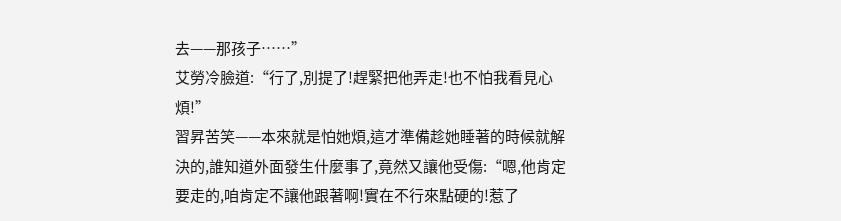去——那孩子……”
艾勞冷臉道:“行了,別提了!趕緊把他弄走!也不怕我看見心煩!”
習昇苦笑——本來就是怕她煩,這才準備趁她睡著的時候就解決的,誰知道外面發生什麼事了,竟然又讓他受傷:“嗯,他肯定要走的,咱肯定不讓他跟著啊!實在不行來點硬的!惹了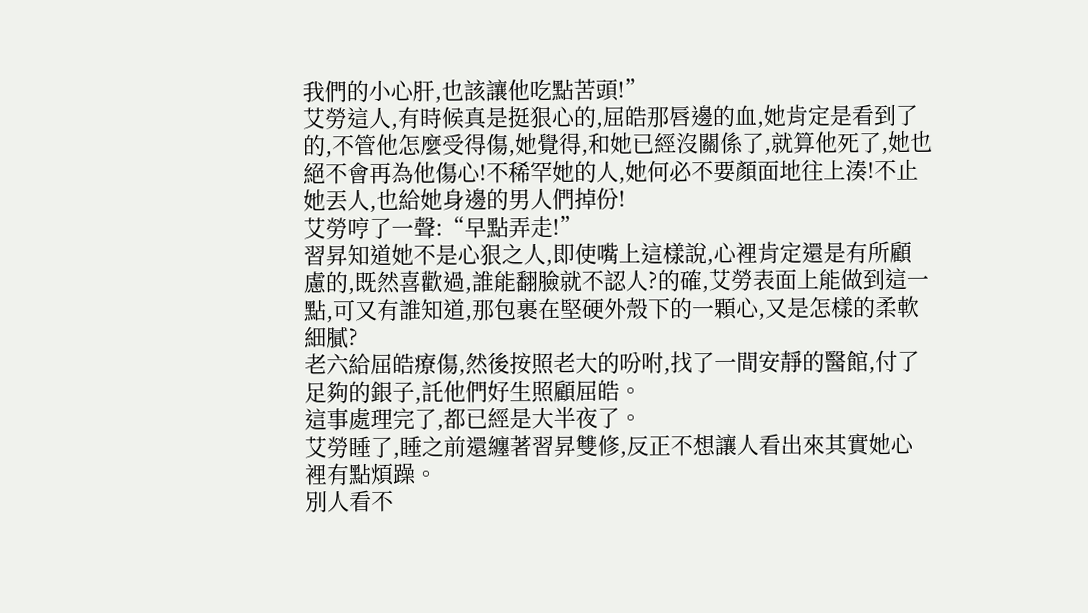我們的小心肝,也該讓他吃點苦頭!”
艾勞這人,有時候真是挺狠心的,屈皓那唇邊的血,她肯定是看到了的,不管他怎麼受得傷,她覺得,和她已經沒關係了,就算他死了,她也絕不會再為他傷心!不稀罕她的人,她何必不要顏面地往上湊!不止她丟人,也給她身邊的男人們掉份!
艾勞哼了一聲:“早點弄走!”
習昇知道她不是心狠之人,即使嘴上這樣說,心裡肯定還是有所顧慮的,既然喜歡過,誰能翻臉就不認人?的確,艾勞表面上能做到這一點,可又有誰知道,那包裹在堅硬外殼下的一顆心,又是怎樣的柔軟細膩?
老六給屈皓療傷,然後按照老大的吩咐,找了一間安靜的醫館,付了足夠的銀子,託他們好生照顧屈皓。
這事處理完了,都已經是大半夜了。
艾勞睡了,睡之前還纏著習昇雙修,反正不想讓人看出來其實她心裡有點煩躁。
別人看不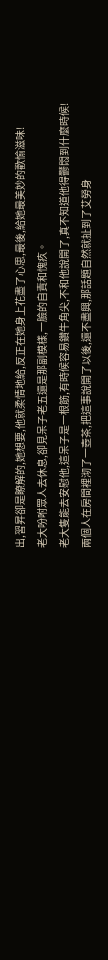出,習昇卻是瞭解的,她想要,他就柔情地給,反正在她身上花盡了心思,最後,給她最美妙的歡愉滋味!
老大吩咐眾人去休息,卻見呆子老五還是那副模樣,一臉的自責和愧疚。
老大隻能去安慰他,這呆子是一根筋,有時候容易鑽牛角尖,不和他說開了,真不知道他得鬱悶到什麼時候!
兩個人在房間裡沏了一壺茶,把這事說開了以後,還不盡興,那話題自然就扯到了艾勞身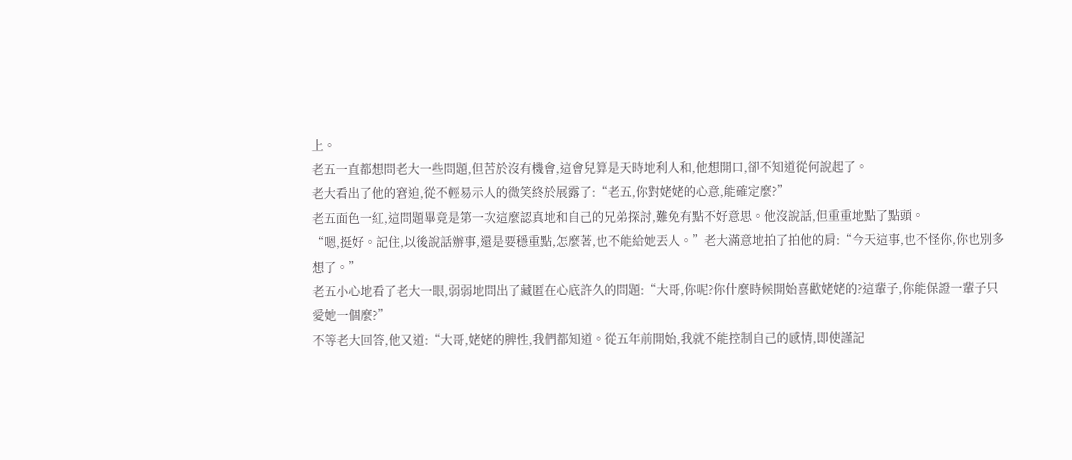上。
老五一直都想問老大一些問題,但苦於沒有機會,這會兒算是天時地利人和,他想開口,卻不知道從何說起了。
老大看出了他的窘迫,從不輕易示人的微笑終於展露了:“老五,你對姥姥的心意,能確定麼?”
老五面色一紅,這問題畢竟是第一次這麼認真地和自己的兄弟探討,難免有點不好意思。他沒說話,但重重地點了點頭。
“嗯,挺好。記住,以後說話辦事,還是要穩重點,怎麼著,也不能給她丟人。”老大滿意地拍了拍他的肩:“今天這事,也不怪你,你也別多想了。”
老五小心地看了老大一眼,弱弱地問出了藏匿在心底許久的問題:“大哥,你呢?你什麼時候開始喜歡姥姥的?這輩子,你能保證一輩子只愛她一個麼?”
不等老大回答,他又道:“大哥,姥姥的脾性,我們都知道。從五年前開始,我就不能控制自己的感情,即使謹記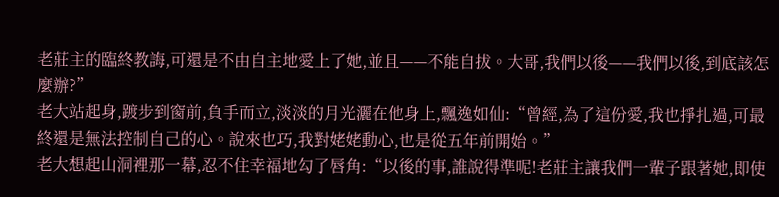老莊主的臨終教誨,可還是不由自主地愛上了她,並且——不能自拔。大哥,我們以後——我們以後,到底該怎麼辦?”
老大站起身,踱步到窗前,負手而立,淡淡的月光灑在他身上,飄逸如仙:“曾經,為了這份愛,我也掙扎過,可最終還是無法控制自己的心。說來也巧,我對姥姥動心,也是從五年前開始。”
老大想起山洞裡那一幕,忍不住幸福地勾了唇角:“以後的事,誰說得準呢!老莊主讓我們一輩子跟著她,即使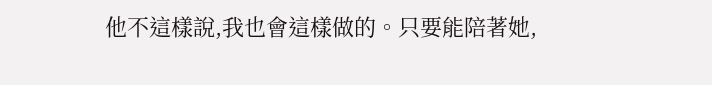他不這樣說,我也會這樣做的。只要能陪著她,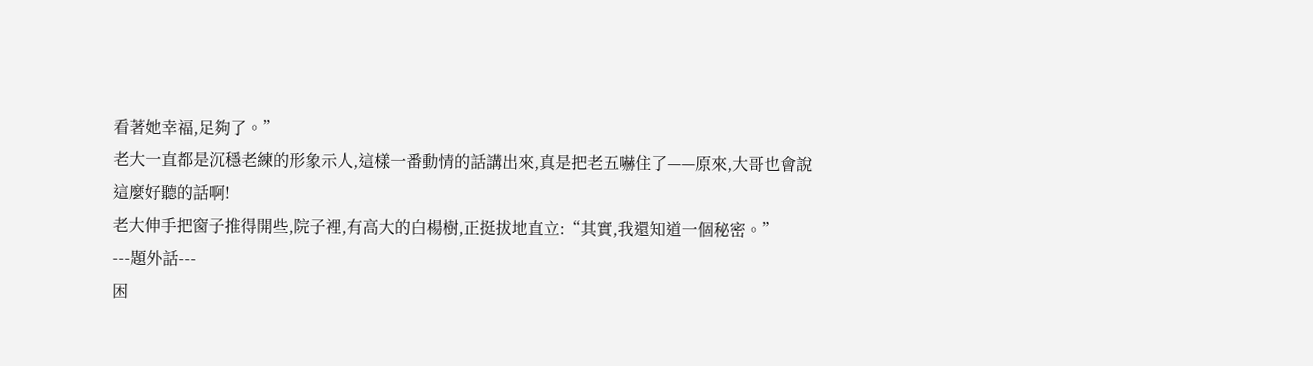看著她幸福,足夠了。”
老大一直都是沉穩老練的形象示人,這樣一番動情的話講出來,真是把老五嚇住了——原來,大哥也會說這麼好聽的話啊!
老大伸手把窗子推得開些,院子裡,有高大的白楊樹,正挺拔地直立:“其實,我還知道一個秘密。”
---題外話---
困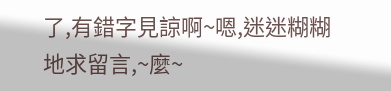了,有錯字見諒啊~嗯,迷迷糊糊地求留言,~麼~